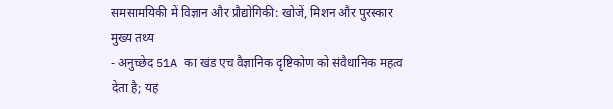समसामयिकी में विज्ञान और प्रौद्योगिकी: खोजें, मिशन और पुरस्कार
मुख्य तथ्य
- अनुच्छेद 51A का खंड एच वैज्ञानिक दृष्टिकोण को संवैधानिक महत्व देता है; यह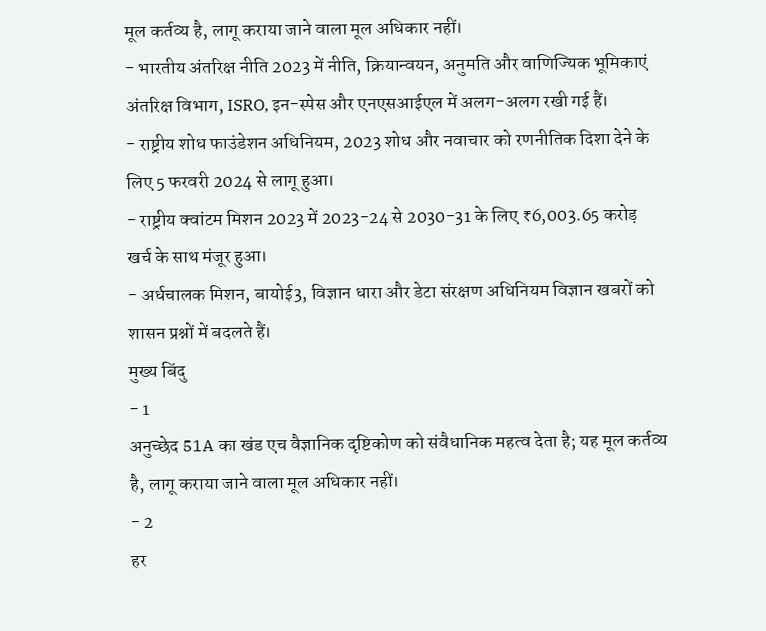मूल कर्तव्य है, लागू कराया जाने वाला मूल अधिकार नहीं।
- भारतीय अंतरिक्ष नीति 2023 में नीति, क्रियान्वयन, अनुमति और वाणिज्यिक भूमिकाएं अंतरिक्ष विभाग, ISRO, इन-स्पेस और एनएसआईएल में अलग-अलग रखी गई हैं।
- राष्ट्रीय शोध फाउंडेशन अधिनियम, 2023 शोध और नवाचार को रणनीतिक दिशा देने के लिए 5 फरवरी 2024 से लागू हुआ।
- राष्ट्रीय क्वांटम मिशन 2023 में 2023-24 से 2030-31 के लिए ₹6,003.65 करोड़ खर्च के साथ मंजूर हुआ।
- अर्धचालक मिशन, बायोई3, विज्ञान धारा और डेटा संरक्षण अधिनियम विज्ञान खबरों को शासन प्रश्नों में बदलते हैं।
मुख्य बिंदु
- 1
अनुच्छेद 51A का खंड एच वैज्ञानिक दृष्टिकोण को संवैधानिक महत्व देता है; यह मूल कर्तव्य है, लागू कराया जाने वाला मूल अधिकार नहीं।
- 2
हर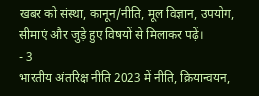खबर को संस्था, कानून/नीति, मूल विज्ञान, उपयोग, सीमाएं और जुड़े हुए विषयों से मिलाकर पढ़ें।
- 3
भारतीय अंतरिक्ष नीति 2023 में नीति, क्रियान्वयन,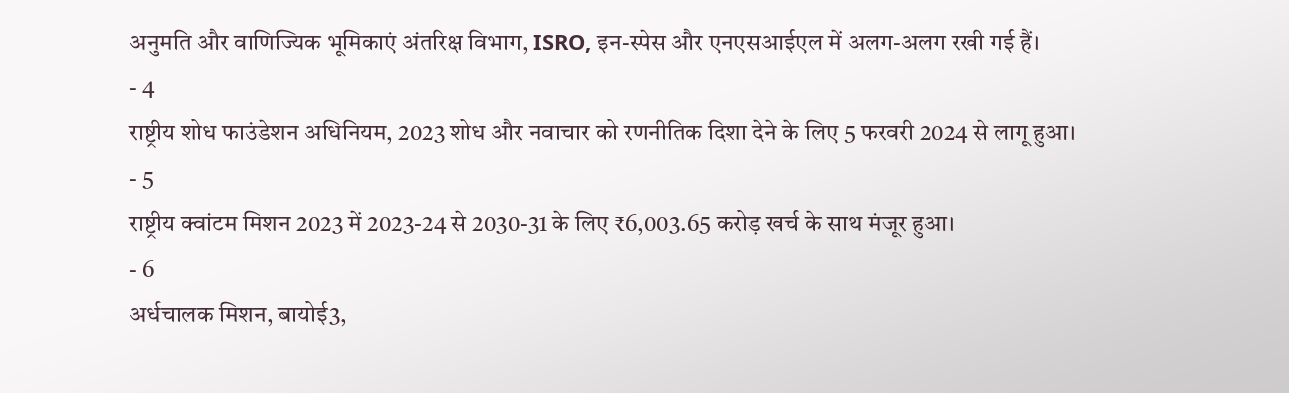अनुमति और वाणिज्यिक भूमिकाएं अंतरिक्ष विभाग, ISRO, इन-स्पेस और एनएसआईएल में अलग-अलग रखी गई हैं।
- 4
राष्ट्रीय शोध फाउंडेशन अधिनियम, 2023 शोध और नवाचार को रणनीतिक दिशा देने के लिए 5 फरवरी 2024 से लागू हुआ।
- 5
राष्ट्रीय क्वांटम मिशन 2023 में 2023-24 से 2030-31 के लिए ₹6,003.65 करोड़ खर्च के साथ मंजूर हुआ।
- 6
अर्धचालक मिशन, बायोई3,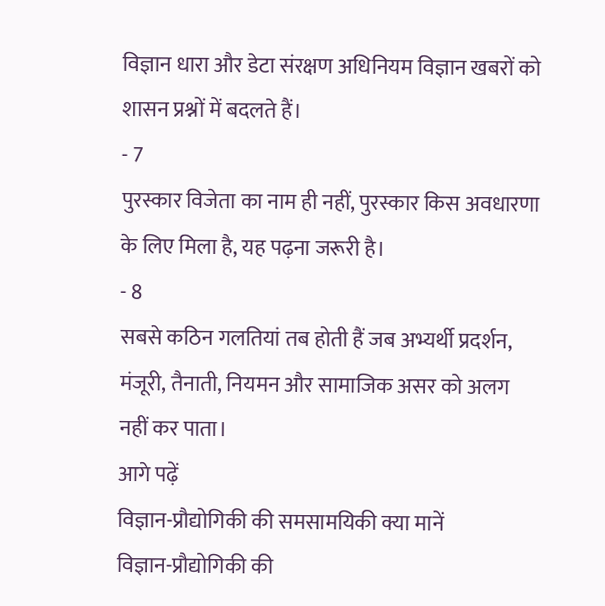विज्ञान धारा और डेटा संरक्षण अधिनियम विज्ञान खबरों को शासन प्रश्नों में बदलते हैं।
- 7
पुरस्कार विजेता का नाम ही नहीं, पुरस्कार किस अवधारणा के लिए मिला है, यह पढ़ना जरूरी है।
- 8
सबसे कठिन गलतियां तब होती हैं जब अभ्यर्थी प्रदर्शन, मंजूरी, तैनाती, नियमन और सामाजिक असर को अलग नहीं कर पाता।
आगे पढ़ें
विज्ञान-प्रौद्योगिकी की समसामयिकी क्या मानें
विज्ञान-प्रौद्योगिकी की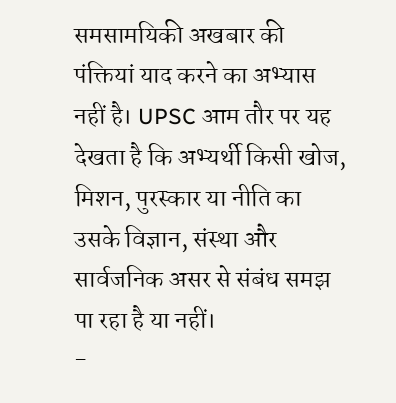समसामयिकी अखबार की पंक्तियां याद करने का अभ्यास नहीं है। UPSC आम तौर पर यह देखता है कि अभ्यर्थी किसी खोज, मिशन, पुरस्कार या नीति का उसके विज्ञान, संस्था और सार्वजनिक असर से संबंध समझ पा रहा है या नहीं।
-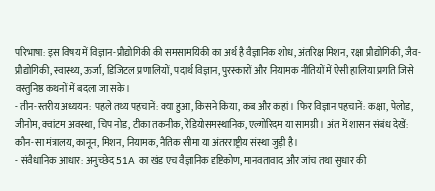परिभाषा: इस विषय में विज्ञान-प्रौद्योगिकी की समसामयिकी का अर्थ है वैज्ञानिक शोध, अंतरिक्ष मिशन, रक्षा प्रौद्योगिकी, जैव-प्रौद्योगिकी, स्वास्थ्य, ऊर्जा, डिजिटल प्रणालियों, पदार्थ विज्ञान, पुरस्कारों और नियामक नीतियों में ऐसी हालिया प्रगति जिसे वस्तुनिष्ठ कथनों में बदला जा सके।
- तीन-स्तरीय अध्ययन: पहले तथ्य पहचानें: क्या हुआ, किसने किया, कब और कहां। फिर विज्ञान पहचानें: कक्षा, पेलोड, जीनोम, क्वांटम अवस्था, चिप नोड, टीका तकनीक, रेडियोसमस्थानिक, एल्गोरिदम या सामग्री। अंत में शासन संबंध देखें: कौन-सा मंत्रालय, कानून, मिशन, नियामक, नैतिक सीमा या अंतरराष्ट्रीय संस्था जुड़ी है।
- संवैधानिक आधार: अनुच्छेद 51A का खंड एच वैज्ञानिक दृष्टिकोण, मानवतावाद और जांच तथा सुधार की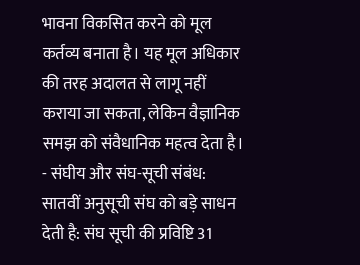भावना विकसित करने को मूल कर्तव्य बनाता है। यह मूल अधिकार की तरह अदालत से लागू नहीं कराया जा सकता, लेकिन वैज्ञानिक समझ को संवैधानिक महत्व देता है।
- संघीय और संघ-सूची संबंध: सातवीं अनुसूची संघ को बड़े साधन देती है: संघ सूची की प्रविष्टि 31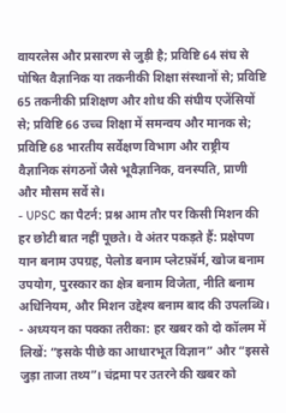वायरलेस और प्रसारण से जुड़ी है; प्रविष्टि 64 संघ से पोषित वैज्ञानिक या तकनीकी शिक्षा संस्थानों से; प्रविष्टि 65 तकनीकी प्रशिक्षण और शोध की संघीय एजेंसियों से; प्रविष्टि 66 उच्च शिक्षा में समन्वय और मानक से; प्रविष्टि 68 भारतीय सर्वेक्षण विभाग और राष्ट्रीय वैज्ञानिक संगठनों जैसे भूवैज्ञानिक, वनस्पति, प्राणी और मौसम सर्वे से।
- UPSC का पैटर्न: प्रश्न आम तौर पर किसी मिशन की हर छोटी बात नहीं पूछते। वे अंतर पकड़ते हैं: प्रक्षेपण यान बनाम उपग्रह, पेलोड बनाम प्लेटफ़ॉर्म, खोज बनाम उपयोग, पुरस्कार का क्षेत्र बनाम विजेता, नीति बनाम अधिनियम, और मिशन उद्देश्य बनाम बाद की उपलब्धि।
- अध्ययन का पक्का तरीका: हर खबर को दो कॉलम में लिखें: “इसके पीछे का आधारभूत विज्ञान” और “इससे जुड़ा ताजा तथ्य”। चंद्रमा पर उतरने की खबर को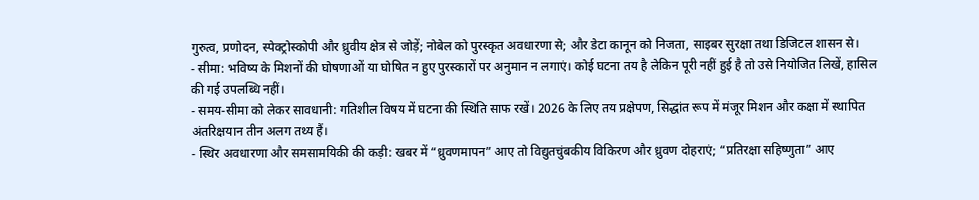गुरुत्व, प्रणोदन, स्पेक्ट्रोस्कोपी और ध्रुवीय क्षेत्र से जोड़ें; नोबेल को पुरस्कृत अवधारणा से; और डेटा कानून को निजता, साइबर सुरक्षा तथा डिजिटल शासन से।
- सीमा: भविष्य के मिशनों की घोषणाओं या घोषित न हुए पुरस्कारों पर अनुमान न लगाएं। कोई घटना तय है लेकिन पूरी नहीं हुई है तो उसे नियोजित लिखें, हासिल की गई उपलब्धि नहीं।
- समय-सीमा को लेकर सावधानी: गतिशील विषय में घटना की स्थिति साफ रखें। 2026 के लिए तय प्रक्षेपण, सिद्धांत रूप में मंजूर मिशन और कक्षा में स्थापित अंतरिक्षयान तीन अलग तथ्य हैं।
- स्थिर अवधारणा और समसामयिकी की कड़ी: खबर में “ध्रुवणमापन” आए तो विद्युतचुंबकीय विकिरण और ध्रुवण दोहराएं; “प्रतिरक्षा सहिष्णुता” आए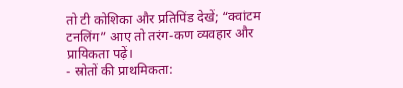तो टी कोशिका और प्रतिपिंड देखें; “क्वांटम टनलिंग” आए तो तरंग-कण व्यवहार और प्रायिकता पढ़ें।
- स्रोतों की प्राथमिकता: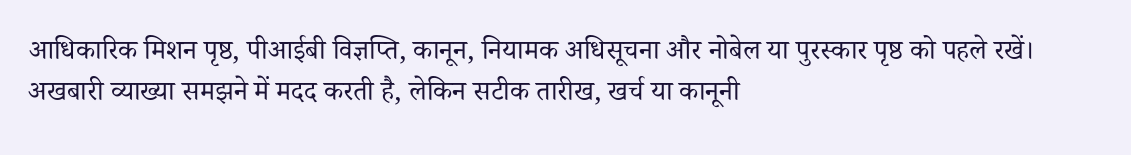आधिकारिक मिशन पृष्ठ, पीआईबी विज्ञप्ति, कानून, नियामक अधिसूचना और नोबेल या पुरस्कार पृष्ठ को पहले रखें। अखबारी व्याख्या समझने में मदद करती है, लेकिन सटीक तारीख, खर्च या कानूनी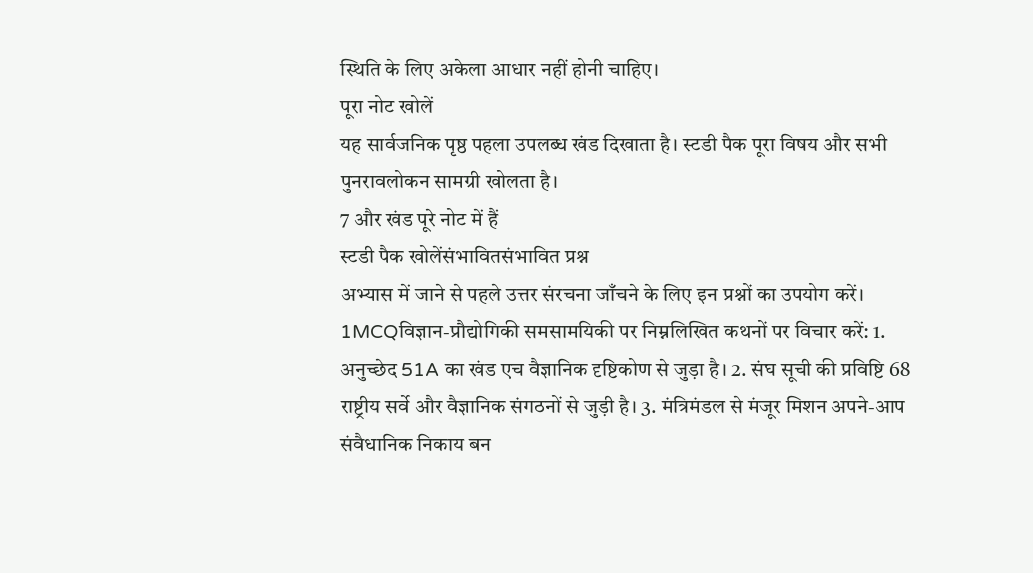स्थिति के लिए अकेला आधार नहीं होनी चाहिए।
पूरा नोट खोलें
यह सार्वजनिक पृष्ठ पहला उपलब्ध खंड दिखाता है। स्टडी पैक पूरा विषय और सभी पुनरावलोकन सामग्री खोलता है।
7 और खंड पूरे नोट में हैं
स्टडी पैक खोलेंसंभावितसंभावित प्रश्न
अभ्यास में जाने से पहले उत्तर संरचना जाँचने के लिए इन प्रश्नों का उपयोग करें।
1MCQविज्ञान-प्रौद्योगिकी समसामयिकी पर निम्नलिखित कथनों पर विचार करें: 1. अनुच्छेद 51A का खंड एच वैज्ञानिक दृष्टिकोण से जुड़ा है। 2. संघ सूची की प्रविष्टि 68 राष्ट्रीय सर्वे और वैज्ञानिक संगठनों से जुड़ी है। 3. मंत्रिमंडल से मंजूर मिशन अपने-आप संवैधानिक निकाय बन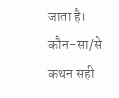जाता है। कौन-सा/से कथन सही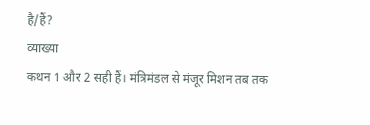है/हैं?
व्याख्या
कथन 1 और 2 सही हैं। मंत्रिमंडल से मंजूर मिशन तब तक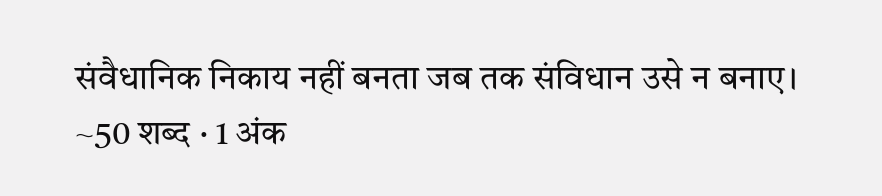संवैधानिक निकाय नहीं बनता जब तक संविधान उसे न बनाए।
~50 शब्द · 1 अंक